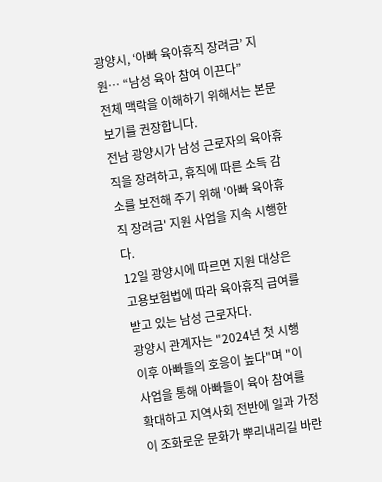광양시, ‘아빠 육아휴직 장려금’ 지원… “남성 육아 참여 이끈다”
전체 맥락을 이해하기 위해서는 본문 보기를 권장합니다.
전남 광양시가 남성 근로자의 육아휴직을 장려하고, 휴직에 따른 소득 감소를 보전해 주기 위해 '아빠 육아휴직 장려금' 지원 사업을 지속 시행한다.
12일 광양시에 따르면 지원 대상은 고용보험법에 따라 육아휴직 급여를 받고 있는 남성 근로자다.
광양시 관계자는 "2024년 첫 시행 이후 아빠들의 호응이 높다"며 "이 사업을 통해 아빠들이 육아 참여를 확대하고 지역사회 전반에 일과 가정이 조화로운 문화가 뿌리내리길 바란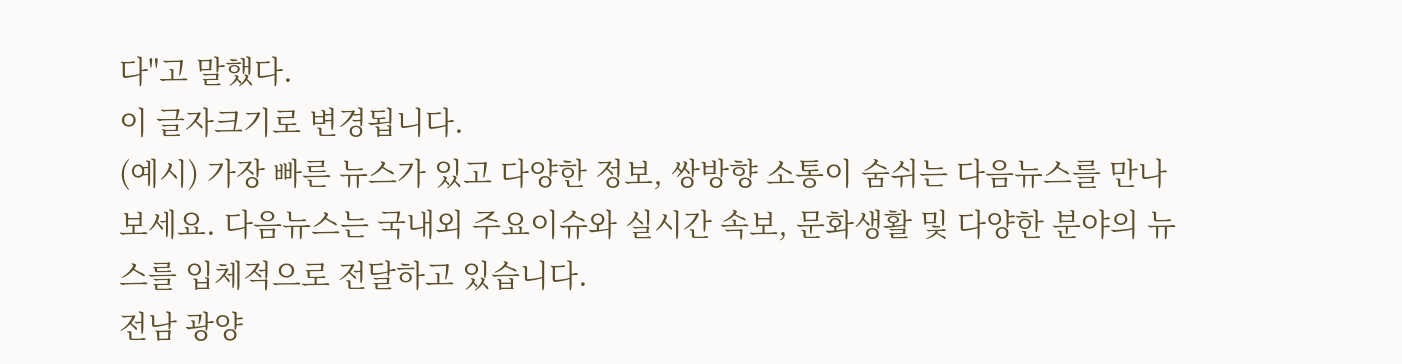다"고 말했다.
이 글자크기로 변경됩니다.
(예시) 가장 빠른 뉴스가 있고 다양한 정보, 쌍방향 소통이 숨쉬는 다음뉴스를 만나보세요. 다음뉴스는 국내외 주요이슈와 실시간 속보, 문화생활 및 다양한 분야의 뉴스를 입체적으로 전달하고 있습니다.
전남 광양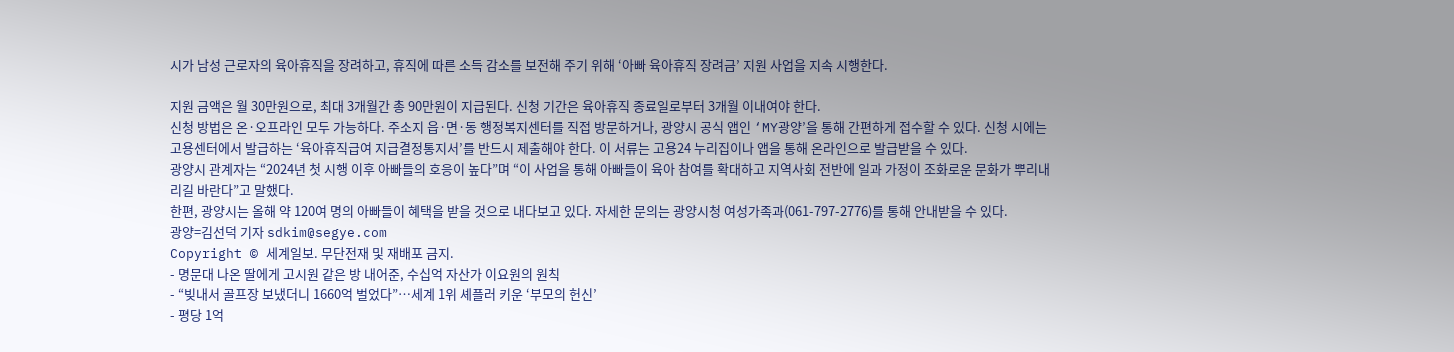시가 남성 근로자의 육아휴직을 장려하고, 휴직에 따른 소득 감소를 보전해 주기 위해 ‘아빠 육아휴직 장려금’ 지원 사업을 지속 시행한다.

지원 금액은 월 30만원으로, 최대 3개월간 총 90만원이 지급된다. 신청 기간은 육아휴직 종료일로부터 3개월 이내여야 한다.
신청 방법은 온·오프라인 모두 가능하다. 주소지 읍·면·동 행정복지센터를 직접 방문하거나, 광양시 공식 앱인 ‘MY광양’을 통해 간편하게 접수할 수 있다. 신청 시에는 고용센터에서 발급하는 ‘육아휴직급여 지급결정통지서’를 반드시 제출해야 한다. 이 서류는 고용24 누리집이나 앱을 통해 온라인으로 발급받을 수 있다.
광양시 관계자는 “2024년 첫 시행 이후 아빠들의 호응이 높다”며 “이 사업을 통해 아빠들이 육아 참여를 확대하고 지역사회 전반에 일과 가정이 조화로운 문화가 뿌리내리길 바란다”고 말했다.
한편, 광양시는 올해 약 120여 명의 아빠들이 혜택을 받을 것으로 내다보고 있다. 자세한 문의는 광양시청 여성가족과(061-797-2776)를 통해 안내받을 수 있다.
광양=김선덕 기자 sdkim@segye.com
Copyright © 세계일보. 무단전재 및 재배포 금지.
- 명문대 나온 딸에게 고시원 같은 방 내어준, 수십억 자산가 이요원의 원칙
- “빚내서 골프장 보냈더니 1660억 벌었다”…세계 1위 셰플러 키운 ‘부모의 헌신’
- 평당 1억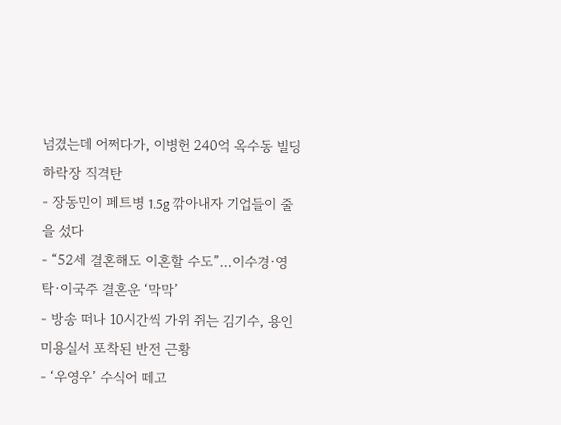넘겼는데 어쩌다가, 이병헌 240억 옥수동 빌딩 하락장 직격탄
- 장동민이 페트병 1.5g 깎아내자 기업들이 줄을 섰다
- “52세 결혼해도 이혼할 수도”…이수경·영탁·이국주 결혼운 ‘막막’
- 방송 떠나 10시간씩 가위 쥐는 김기수, 용인 미용실서 포착된 반전 근황
- ‘우영우’ 수식어 떼고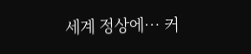세계 정상에… 커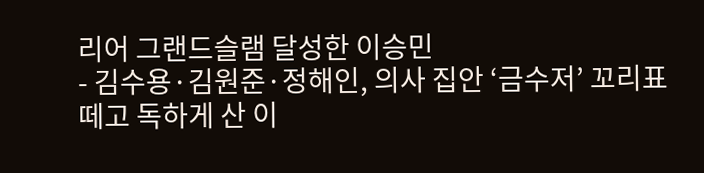리어 그랜드슬램 달성한 이승민
- 김수용·김원준·정해인, 의사 집안 ‘금수저’ 꼬리표 떼고 독하게 산 이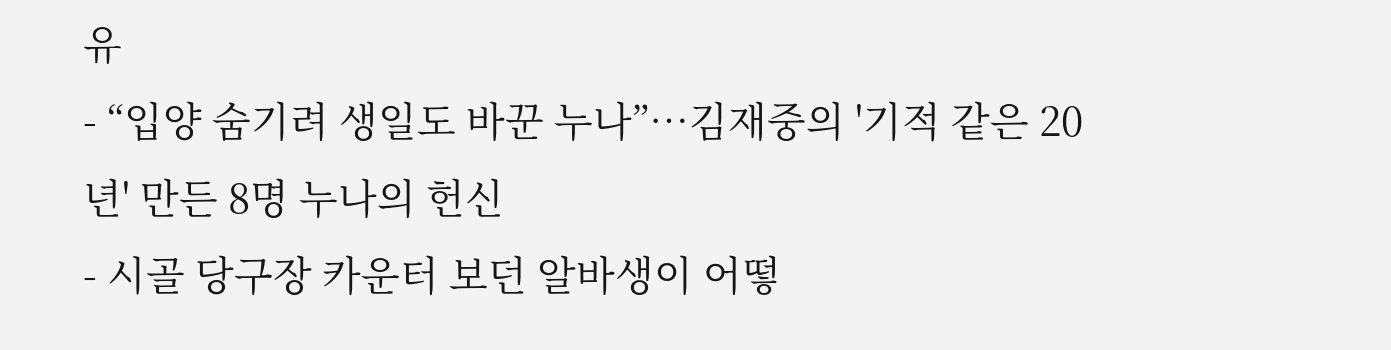유
- “입양 숨기려 생일도 바꾼 누나”…김재중의 '기적 같은 20년' 만든 8명 누나의 헌신
- 시골 당구장 카운터 보던 알바생이 어떻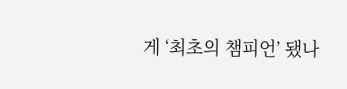게 ‘최초의 챔피언’ 됐나